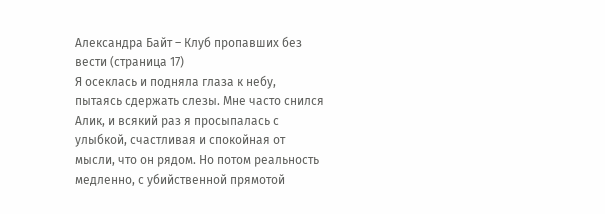Александра Байт – Клуб пропавших без вести (страница 17)
Я осеклась и подняла глаза к небу, пытаясь сдержать слезы. Мне часто снился Алик, и всякий раз я просыпалась с улыбкой, счастливая и спокойная от мысли, что он рядом. Но потом реальность медленно, с убийственной прямотой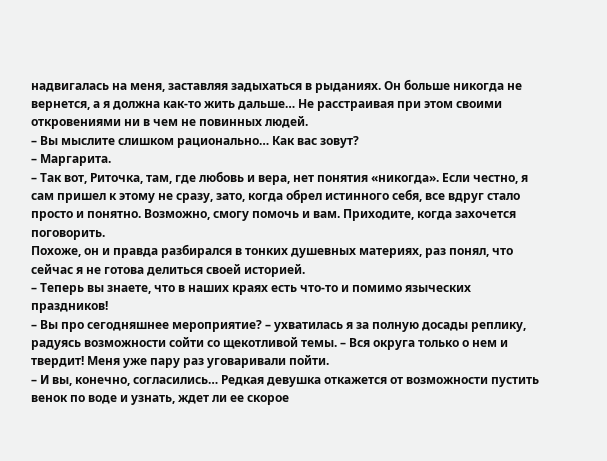надвигалась на меня, заставляя задыхаться в рыданиях. Он больше никогда не вернется, а я должна как-то жить дальше… Не расстраивая при этом своими откровениями ни в чем не повинных людей.
– Вы мыслите слишком рационально… Как вас зовут?
– Маргарита.
– Так вот, Риточка, там, где любовь и вера, нет понятия «никогда». Если честно, я сам пришел к этому не сразу, зато, когда обрел истинного себя, все вдруг стало просто и понятно. Возможно, смогу помочь и вам. Приходите, когда захочется поговорить.
Похоже, он и правда разбирался в тонких душевных материях, раз понял, что сейчас я не готова делиться своей историей.
– Теперь вы знаете, что в наших краях есть что-то и помимо языческих праздников!
– Вы про сегодняшнее мероприятие? – ухватилась я за полную досады реплику, радуясь возможности сойти со щекотливой темы. – Вся округа только о нем и твердит! Меня уже пару раз уговаривали пойти.
– И вы, конечно, согласились… Редкая девушка откажется от возможности пустить венок по воде и узнать, ждет ли ее скорое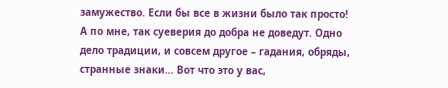замужество. Если бы все в жизни было так просто! А по мне, так суеверия до добра не доведут. Одно дело традиции, и совсем другое – гадания, обряды, странные знаки… Вот что это у вас,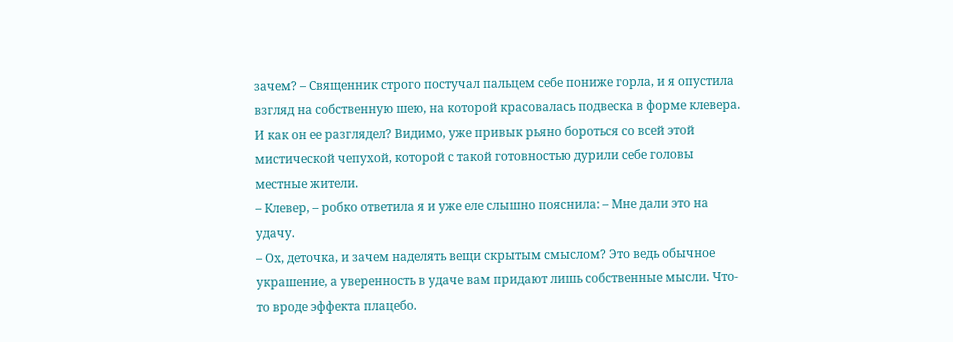зачем? – Священник строго постучал пальцем себе пониже горла, и я опустила взгляд на собственную шею, на которой красовалась подвеска в форме клевера. И как он ее разглядел? Видимо, уже привык рьяно бороться со всей этой мистической чепухой, которой с такой готовностью дурили себе головы местные жители.
– Клевер, – робко ответила я и уже еле слышно пояснила: – Мне дали это на удачу.
– Ох, деточка, и зачем наделять вещи скрытым смыслом? Это ведь обычное украшение, а уверенность в удаче вам придают лишь собственные мысли. Что-то вроде эффекта плацебо.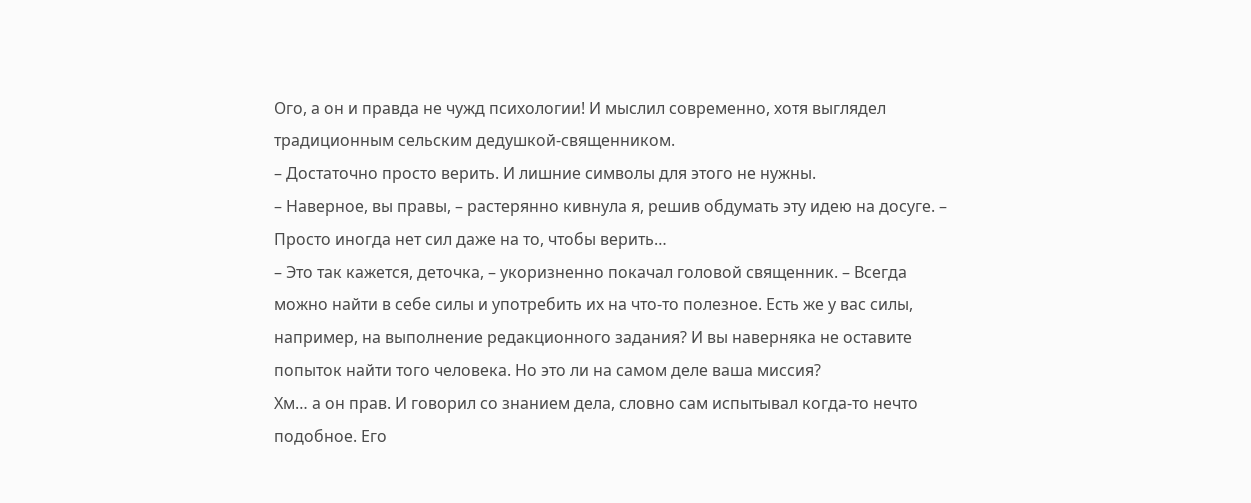Ого, а он и правда не чужд психологии! И мыслил современно, хотя выглядел традиционным сельским дедушкой-священником.
– Достаточно просто верить. И лишние символы для этого не нужны.
– Наверное, вы правы, – растерянно кивнула я, решив обдумать эту идею на досуге. – Просто иногда нет сил даже на то, чтобы верить…
– Это так кажется, деточка, – укоризненно покачал головой священник. – Всегда можно найти в себе силы и употребить их на что-то полезное. Есть же у вас силы, например, на выполнение редакционного задания? И вы наверняка не оставите попыток найти того человека. Но это ли на самом деле ваша миссия?
Хм… а он прав. И говорил со знанием дела, словно сам испытывал когда-то нечто подобное. Его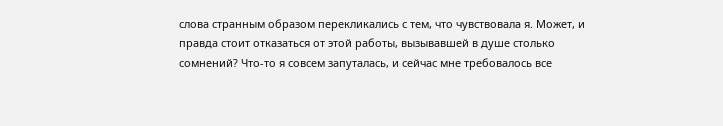слова странным образом перекликались с тем, что чувствовала я. Может, и правда стоит отказаться от этой работы, вызывавшей в душе столько сомнений? Что-то я совсем запуталась, и сейчас мне требовалось все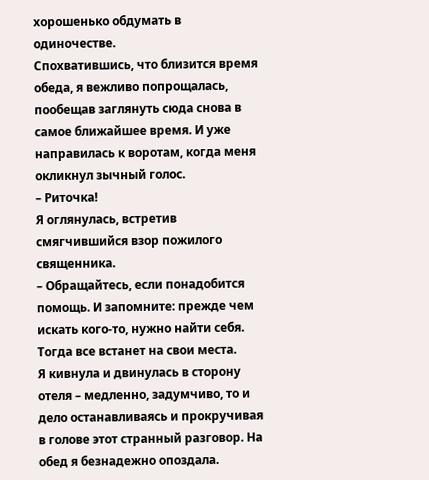хорошенько обдумать в одиночестве.
Спохватившись, что близится время обеда, я вежливо попрощалась, пообещав заглянуть сюда снова в самое ближайшее время. И уже направилась к воротам, когда меня окликнул зычный голос.
– Риточка!
Я оглянулась, встретив смягчившийся взор пожилого священника.
– Обращайтесь, если понадобится помощь. И запомните: прежде чем искать кого-то, нужно найти себя. Тогда все встанет на свои места.
Я кивнула и двинулась в сторону отеля – медленно, задумчиво, то и дело останавливаясь и прокручивая в голове этот странный разговор. На обед я безнадежно опоздала.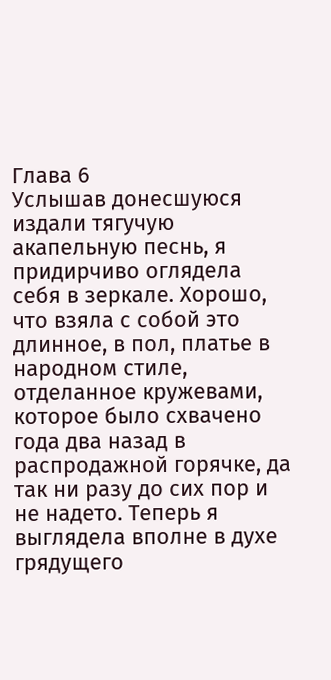Глава 6
Услышав донесшуюся издали тягучую акапельную песнь, я придирчиво оглядела себя в зеркале. Хорошо, что взяла с собой это длинное, в пол, платье в народном стиле, отделанное кружевами, которое было схвачено года два назад в распродажной горячке, да так ни разу до сих пор и не надето. Теперь я выглядела вполне в духе грядущего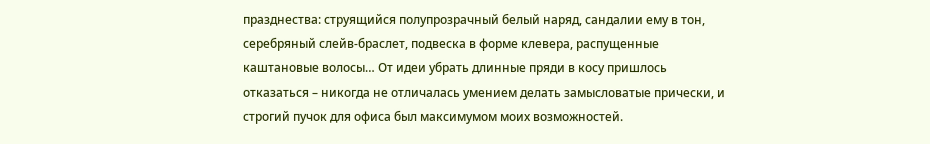празднества: струящийся полупрозрачный белый наряд, сандалии ему в тон, серебряный слейв-браслет, подвеска в форме клевера, распущенные каштановые волосы… От идеи убрать длинные пряди в косу пришлось отказаться – никогда не отличалась умением делать замысловатые прически, и строгий пучок для офиса был максимумом моих возможностей.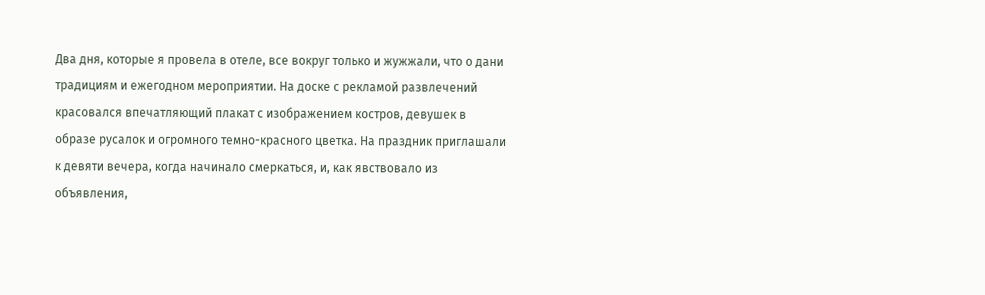Два дня, которые я провела в отеле, все вокруг только и жужжали, что о дани традициям и ежегодном мероприятии. На доске с рекламой развлечений красовался впечатляющий плакат с изображением костров, девушек в образе русалок и огромного темно-красного цветка. На праздник приглашали к девяти вечера, когда начинало смеркаться, и, как явствовало из объявления,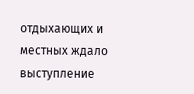отдыхающих и местных ждало выступление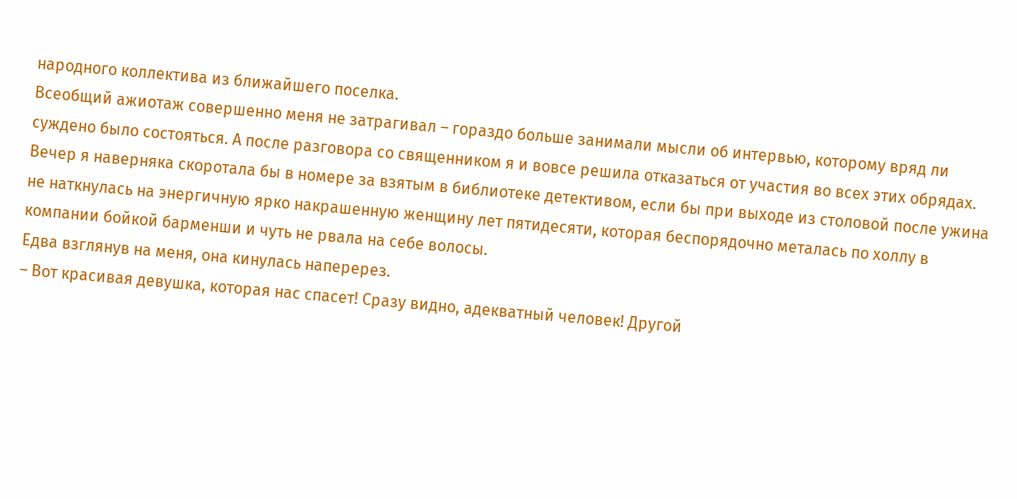народного коллектива из ближайшего поселка.
Всеобщий ажиотаж совершенно меня не затрагивал – гораздо больше занимали мысли об интервью, которому вряд ли суждено было состояться. А после разговора со священником я и вовсе решила отказаться от участия во всех этих обрядах. Вечер я наверняка скоротала бы в номере за взятым в библиотеке детективом, если бы при выходе из столовой после ужина не наткнулась на энергичную ярко накрашенную женщину лет пятидесяти, которая беспорядочно металась по холлу в компании бойкой барменши и чуть не рвала на себе волосы.
Едва взглянув на меня, она кинулась наперерез.
– Вот красивая девушка, которая нас спасет! Сразу видно, адекватный человек! Другой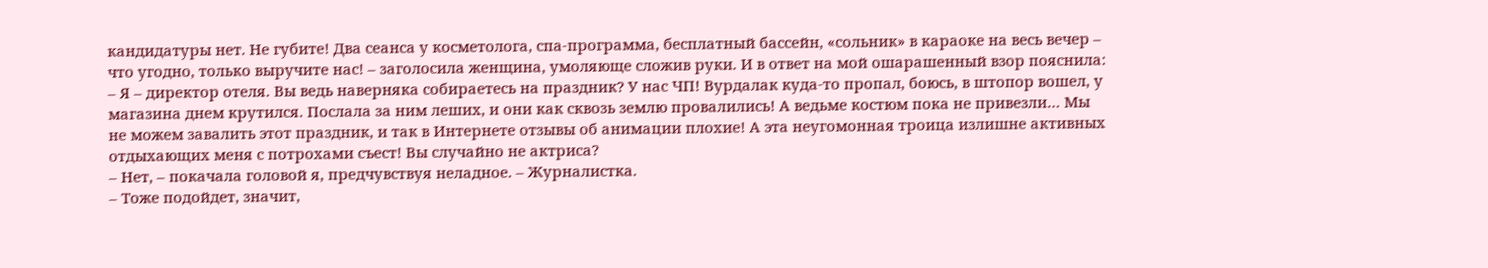кандидатуры нет. Не губите! Два сеанса у косметолога, спа-программа, бесплатный бассейн, «сольник» в караоке на весь вечер – что угодно, только выручите нас! – заголосила женщина, умоляюще сложив руки. И в ответ на мой ошарашенный взор пояснила: – Я – директор отеля. Вы ведь наверняка собираетесь на праздник? У нас ЧП! Вурдалак куда-то пропал, боюсь, в штопор вошел, у магазина днем крутился. Послала за ним леших, и они как сквозь землю провалились! А ведьме костюм пока не привезли… Мы не можем завалить этот праздник, и так в Интернете отзывы об анимации плохие! А эта неугомонная троица излишне активных отдыхающих меня с потрохами съест! Вы случайно не актриса?
– Нет, – покачала головой я, предчувствуя неладное. – Журналистка.
– Тоже подойдет, значит,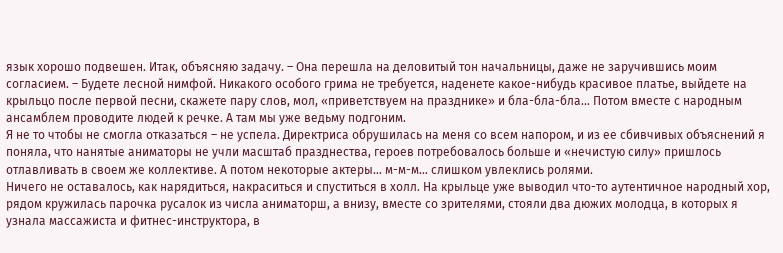язык хорошо подвешен. Итак, объясняю задачу. – Она перешла на деловитый тон начальницы, даже не заручившись моим согласием. – Будете лесной нимфой. Никакого особого грима не требуется, наденете какое-нибудь красивое платье, выйдете на крыльцо после первой песни, скажете пару слов, мол, «приветствуем на празднике» и бла-бла-бла… Потом вместе с народным ансамблем проводите людей к речке. А там мы уже ведьму подгоним.
Я не то чтобы не смогла отказаться – не успела. Директриса обрушилась на меня со всем напором, и из ее сбивчивых объяснений я поняла, что нанятые аниматоры не учли масштаб празднества, героев потребовалось больше и «нечистую силу» пришлось отлавливать в своем же коллективе. А потом некоторые актеры… м-м-м… слишком увлеклись ролями.
Ничего не оставалось, как нарядиться, накраситься и спуститься в холл. На крыльце уже выводил что-то аутентичное народный хор, рядом кружилась парочка русалок из числа аниматорш, а внизу, вместе со зрителями, стояли два дюжих молодца, в которых я узнала массажиста и фитнес-инструктора, в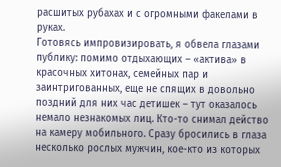расшитых рубахах и с огромными факелами в руках.
Готовясь импровизировать, я обвела глазами публику: помимо отдыхающих – «актива» в красочных хитонах, семейных пар и заинтригованных, еще не спящих в довольно поздний для них час детишек – тут оказалось немало незнакомых лиц. Кто-то снимал действо на камеру мобильного. Сразу бросились в глаза несколько рослых мужчин, кое-кто из которых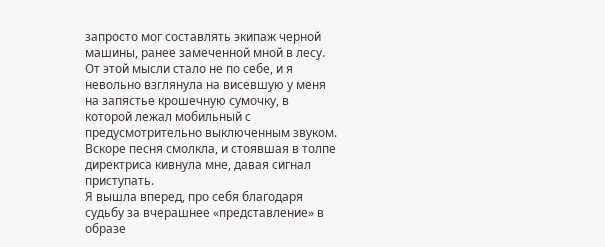запросто мог составлять экипаж черной машины, ранее замеченной мной в лесу. От этой мысли стало не по себе, и я невольно взглянула на висевшую у меня на запястье крошечную сумочку, в которой лежал мобильный с предусмотрительно выключенным звуком. Вскоре песня смолкла, и стоявшая в толпе директриса кивнула мне, давая сигнал приступать.
Я вышла вперед, про себя благодаря судьбу за вчерашнее «представление» в образе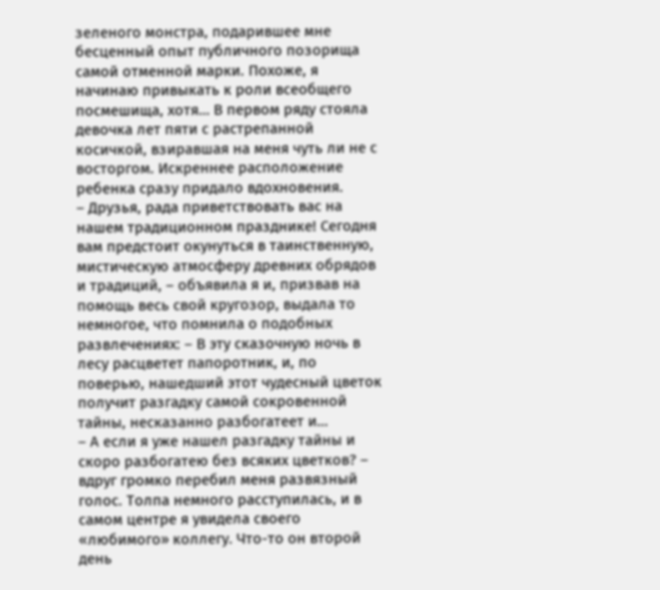зеленого монстра, подарившее мне бесценный опыт публичного позорища самой отменной марки. Похоже, я начинаю привыкать к роли всеобщего посмешища, хотя… В первом ряду стояла девочка лет пяти с растрепанной косичкой, взиравшая на меня чуть ли не с восторгом. Искреннее расположение ребенка сразу придало вдохновения.
– Друзья, рада приветствовать вас на нашем традиционном празднике! Сегодня вам предстоит окунуться в таинственную, мистическую атмосферу древних обрядов и традиций, – объявила я и, призвав на помощь весь свой кругозор, выдала то немногое, что помнила о подобных развлечениях: – В эту сказочную ночь в лесу расцветет папоротник, и, по поверью, нашедший этот чудесный цветок получит разгадку самой сокровенной тайны, несказанно разбогатеет и…
– А если я уже нашел разгадку тайны и скоро разбогатею без всяких цветков? – вдруг громко перебил меня развязный голос. Толпа немного расступилась, и в самом центре я увидела своего «любимого» коллегу. Что-то он второй день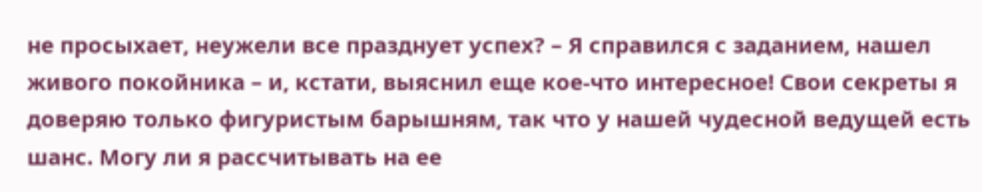не просыхает, неужели все празднует успех? – Я справился с заданием, нашел живого покойника – и, кстати, выяснил еще кое-что интересное! Свои секреты я доверяю только фигуристым барышням, так что у нашей чудесной ведущей есть шанс. Могу ли я рассчитывать на ее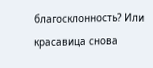благосклонность? Или красавица снова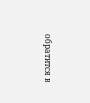обратится в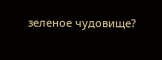зеленое чудовище?